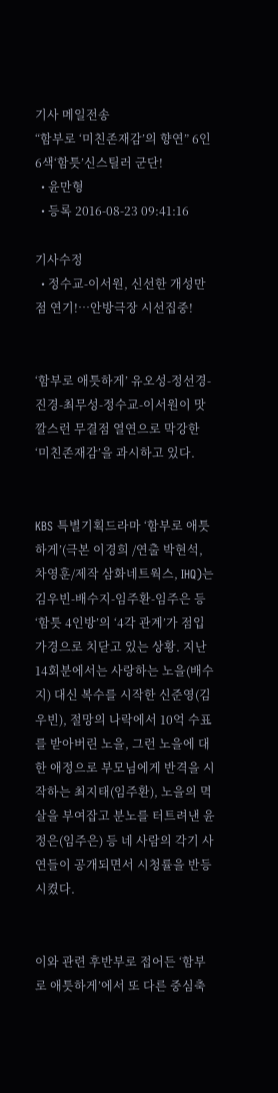기사 메일전송
“함부로 ‘미친존재감’의 향연” 6인 6색‘함틋’신스틸러 군단!
  • 윤만형
  • 등록 2016-08-23 09:41:16

기사수정
  • 정수교-이서원, 신선한 개성만점 연기!…안방극장 시선집중!


‘함부로 애틋하게’ 유오성-정선경-진경-최무성-정수교-이서원이 맛깔스런 무결점 열연으로 막강한 ‘미친존재감’을 과시하고 있다.


KBS 특별기획드라마 ‘함부로 애틋하게’(극본 이경희 /연출 박현석, 차영훈/제작 삼화네트웍스, IHQ)는 김우빈-배수지-임주환-임주은 등 ‘함틋 4인방’의 ‘4각 관계’가 점입가경으로 치닫고 있는 상황. 지난 14회분에서는 사랑하는 노을(배수지) 대신 복수를 시작한 신준영(김우빈), 절망의 나락에서 10억 수표를 받아버린 노을, 그런 노을에 대한 애정으로 부모님에게 반격을 시작하는 최지태(임주환), 노을의 멱살을 부여잡고 분노를 터트려낸 윤정은(임주은) 등 네 사람의 각기 사연들이 공개되면서 시청률을 반등시켰다.


이와 관련 후반부로 접어든 ‘함부로 애틋하게’에서 또 다른 중심축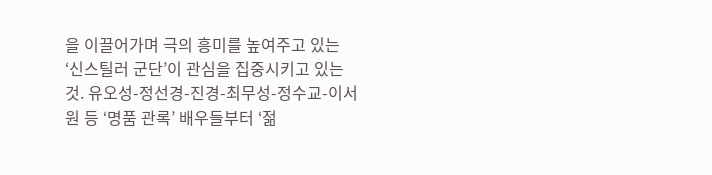을 이끌어가며 극의 흥미를 높여주고 있는 ‘신스틸러 군단’이 관심을 집중시키고 있는 것. 유오성-정선경-진경-최무성-정수교-이서원 등 ‘명품 관록’ 배우들부터 ‘젊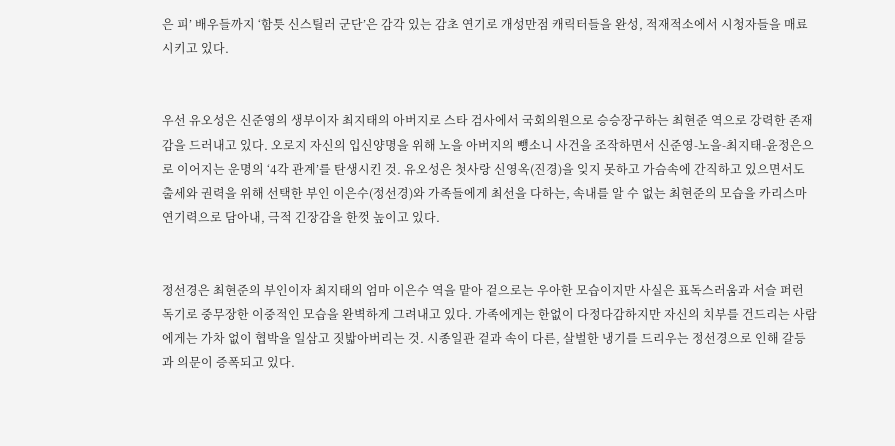은 피’ 배우들까지 ‘함틋 신스틸러 군단’은 감각 있는 감초 연기로 개성만점 캐릭터들을 완성, 적재적소에서 시청자들을 매료시키고 있다.


우선 유오성은 신준영의 생부이자 최지태의 아버지로 스타 검사에서 국회의원으로 승승장구하는 최현준 역으로 강력한 존재감을 드러내고 있다. 오로지 자신의 입신양명을 위해 노을 아버지의 뺑소니 사건을 조작하면서 신준영-노을-최지태-윤정은으로 이어지는 운명의 ‘4각 관계’를 탄생시킨 것. 유오성은 첫사랑 신영옥(진경)을 잊지 못하고 가슴속에 간직하고 있으면서도 출세와 권력을 위해 선택한 부인 이은수(정선경)와 가족들에게 최선을 다하는, 속내를 알 수 없는 최현준의 모습을 카리스마 연기력으로 담아내, 극적 긴장감을 한껏 높이고 있다.


정선경은 최현준의 부인이자 최지태의 엄마 이은수 역을 맡아 겉으로는 우아한 모습이지만 사실은 표독스러움과 서슬 퍼런 독기로 중무장한 이중적인 모습을 완벽하게 그려내고 있다. 가족에게는 한없이 다정다감하지만 자신의 치부를 건드리는 사람에게는 가차 없이 협박을 일삼고 짓밟아버리는 것. 시종일관 겉과 속이 다른, 살벌한 냉기를 드리우는 정선경으로 인해 갈등과 의문이 증폭되고 있다.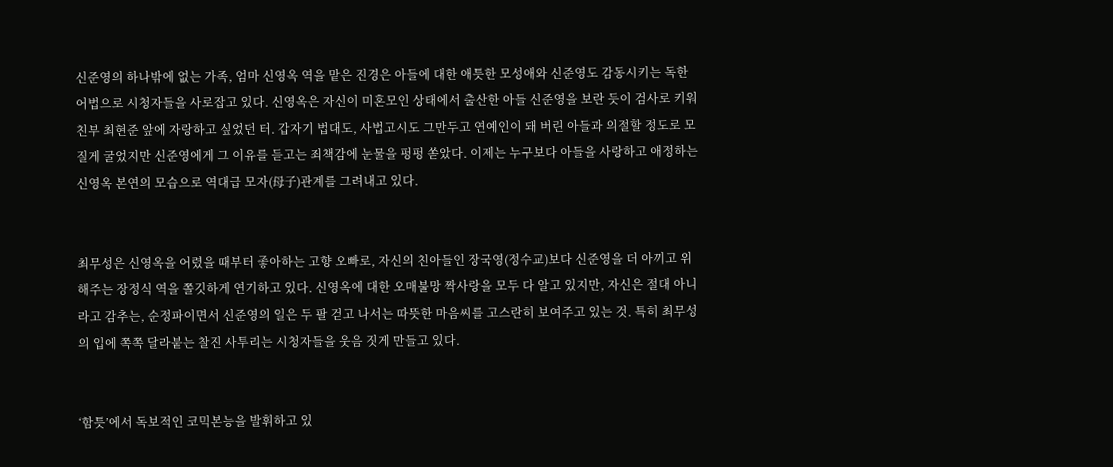신준영의 하나밖에 없는 가족, 엄마 신영옥 역을 맡은 진경은 아들에 대한 애틋한 모성애와 신준영도 감동시키는 독한 어법으로 시청자들을 사로잡고 있다. 신영옥은 자신이 미혼모인 상태에서 출산한 아들 신준영을 보란 듯이 검사로 키워 친부 최현준 앞에 자랑하고 싶었던 터. 갑자기 법대도, 사법고시도 그만두고 연예인이 돼 버린 아들과 의절할 정도로 모질게 굴었지만 신준영에게 그 이유를 듣고는 죄책감에 눈물을 펑펑 쏟았다. 이제는 누구보다 아들을 사랑하고 애정하는 신영옥 본연의 모습으로 역대급 모자(母子)관계를 그려내고 있다.


최무성은 신영옥을 어렸을 때부터 좋아하는 고향 오빠로, 자신의 친아들인 장국영(정수교)보다 신준영을 더 아끼고 위해주는 장정식 역을 쫄깃하게 연기하고 있다. 신영옥에 대한 오매불망 짝사랑을 모두 다 알고 있지만, 자신은 절대 아니라고 감추는, 순정파이면서 신준영의 일은 두 팔 걷고 나서는 따뜻한 마음씨를 고스란히 보여주고 있는 것. 특히 최무성의 입에 쪽쪽 달라붙는 찰진 사투리는 시청자들을 웃음 짓게 만들고 있다.


‘함틋’에서 독보적인 코믹본능을 발휘하고 있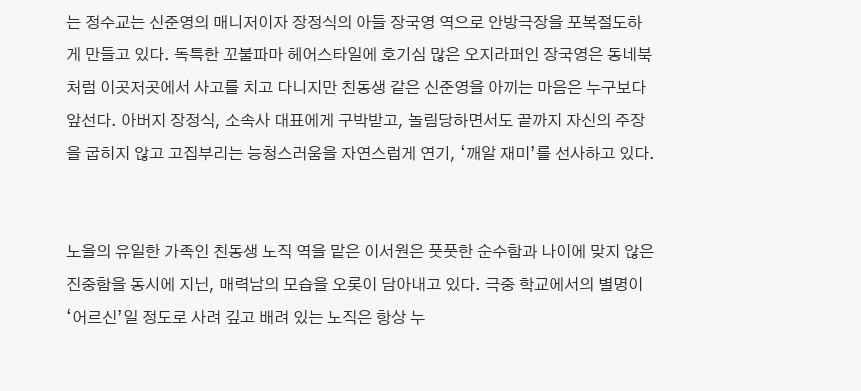는 정수교는 신준영의 매니저이자 장정식의 아들 장국영 역으로 안방극장을 포복절도하게 만들고 있다. 독특한 꼬불파마 헤어스타일에 호기심 많은 오지라퍼인 장국영은 동네북처럼 이곳저곳에서 사고를 치고 다니지만 친동생 같은 신준영을 아끼는 마음은 누구보다 앞선다. 아버지 장정식, 소속사 대표에게 구박받고, 놀림당하면서도 끝까지 자신의 주장을 굽히지 않고 고집부리는 능청스러움을 자연스럽게 연기, ‘깨알 재미’를 선사하고 있다.


노을의 유일한 가족인 친동생 노직 역을 맡은 이서원은 풋풋한 순수함과 나이에 맞지 않은 진중함을 동시에 지닌, 매력남의 모습을 오롯이 담아내고 있다. 극중 학교에서의 별명이 ‘어르신’일 정도로 사려 깊고 배려 있는 노직은 항상 누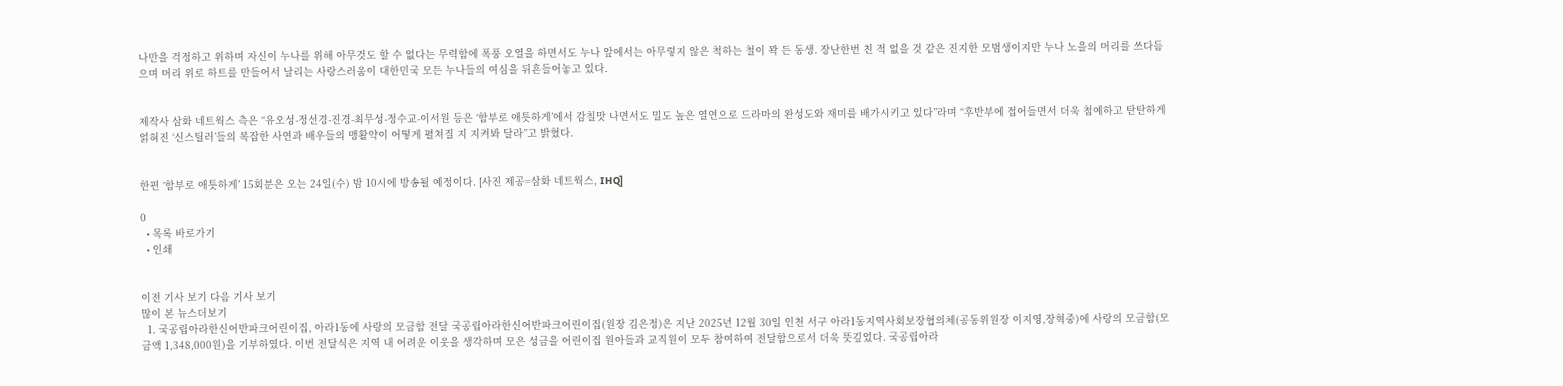나만을 걱정하고 위하며 자신이 누나를 위해 아무것도 할 수 없다는 무력함에 폭풍 오열을 하면서도 누나 앞에서는 아무렇지 않은 척하는 철이 꽉 든 동생. 장난한번 친 적 없을 것 같은 진지한 모범생이지만 누나 노을의 머리를 쓰다듬으며 머리 위로 하트를 만들어서 날리는 사랑스러움이 대한민국 모든 누나들의 여심을 뒤흔들어놓고 있다.


제작사 삼화 네트웍스 측은 “유오성-정선경-진경-최무성-정수교-이서원 등은 ‘함부로 애틋하게’에서 감칠맛 나면서도 밀도 높은 열연으로 드라마의 완성도와 재미를 배가시키고 있다”라며 “후반부에 접어들면서 더욱 첨예하고 탄탄하게 얽혀진 ‘신스틸러’들의 복잡한 사연과 배우들의 맹활약이 어떻게 펼쳐질 지 지켜봐 달라”고 밝혔다.


한편 ‘함부로 애틋하게’ 15회분은 오는 24일(수) 밤 10시에 방송될 예정이다. [사진 제공=삼화 네트웍스, IHQ]

0
  • 목록 바로가기
  • 인쇄


이전 기사 보기 다음 기사 보기
많이 본 뉴스더보기
  1. 국공립아라한신어반파크어린이집, 아라1동에 사랑의 모금함 전달 국공립아라한신어반파크어린이집(원장 김은정)은 지난 2025년 12월 30일 인천 서구 아라1동지역사회보장협의체(공동위원장 이지영,장혁중)에 사랑의 모금함(모금액 1,348,000원)을 기부하였다. 이번 전달식은 지역 내 어려운 이웃을 생각하며 모은 성금을 어린이집 원아들과 교직원이 모두 참여하여 전달함으로서 더욱 뜻깊었다. 국공립아라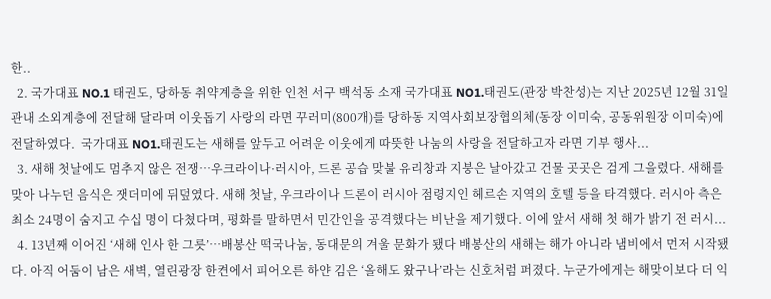한..
  2. 국가대표 NO.1 태권도, 당하동 취약계층을 위한 인천 서구 백석동 소재 국가대표 NO1.태권도(관장 박찬성)는 지난 2025년 12월 31일 관내 소외계층에 전달해 달라며 이웃돕기 사랑의 라면 꾸러미(800개)를 당하동 지역사회보장협의체(동장 이미숙, 공동위원장 이미숙)에 전달하였다.  국가대표 NO1.태권도는 새해를 앞두고 어려운 이웃에게 따뜻한 나눔의 사랑을 전달하고자 라면 기부 행사...
  3. 새해 첫날에도 멈추지 않은 전쟁…우크라이나·러시아, 드론 공습 맞불 유리창과 지붕은 날아갔고 건물 곳곳은 검게 그을렸다. 새해를 맞아 나누던 음식은 잿더미에 뒤덮였다. 새해 첫날, 우크라이나 드론이 러시아 점령지인 헤르손 지역의 호텔 등을 타격했다. 러시아 측은 최소 24명이 숨지고 수십 명이 다쳤다며, 평화를 말하면서 민간인을 공격했다는 비난을 제기했다. 이에 앞서 새해 첫 해가 밝기 전 러시...
  4. 13년째 이어진 ‘새해 인사 한 그릇’…배봉산 떡국나눔, 동대문의 겨울 문화가 됐다 배봉산의 새해는 해가 아니라 냄비에서 먼저 시작됐다. 아직 어둠이 남은 새벽, 열린광장 한켠에서 피어오른 하얀 김은 ‘올해도 왔구나’라는 신호처럼 퍼졌다. 누군가에게는 해맞이보다 더 익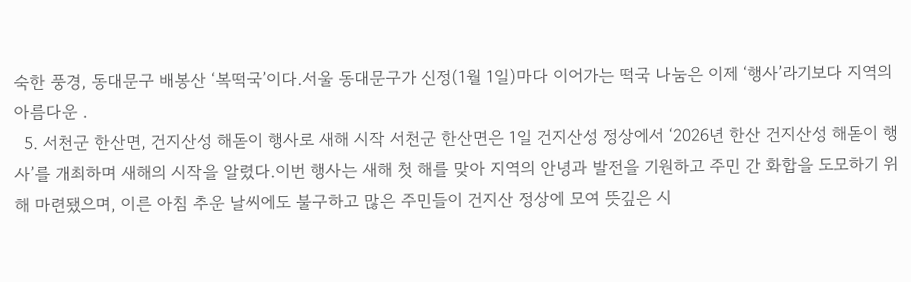숙한 풍경, 동대문구 배봉산 ‘복떡국’이다.서울 동대문구가 신정(1월 1일)마다 이어가는 떡국 나눔은 이제 ‘행사’라기보다 지역의 아름다운 .
  5. 서천군 한산면, 건지산성 해돋이 행사로 새해 시작 서천군 한산면은 1일 건지산성 정상에서 ‘2026년 한산 건지산성 해돋이 행사’를 개최하며 새해의 시작을 알렸다.이번 행사는 새해 첫 해를 맞아 지역의 안녕과 발전을 기원하고 주민 간 화합을 도모하기 위해 마련됐으며, 이른 아침 추운 날씨에도 불구하고 많은 주민들이 건지산 정상에 모여 뜻깊은 시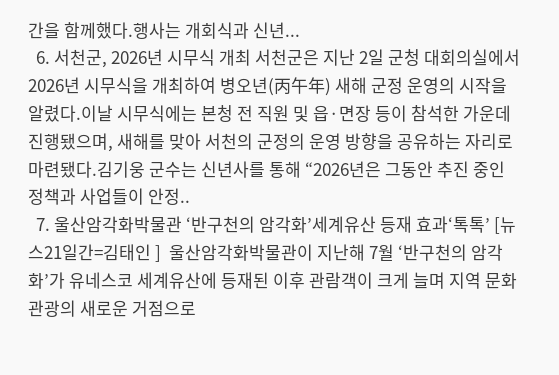간을 함께했다.행사는 개회식과 신년...
  6. 서천군, 2026년 시무식 개최 서천군은 지난 2일 군청 대회의실에서 2026년 시무식을 개최하여 병오년(丙午年) 새해 군정 운영의 시작을 알렸다.이날 시무식에는 본청 전 직원 및 읍·면장 등이 참석한 가운데 진행됐으며, 새해를 맞아 서천의 군정의 운영 방향을 공유하는 자리로 마련됐다.김기웅 군수는 신년사를 통해 “2026년은 그동안 추진 중인 정책과 사업들이 안정..
  7. 울산암각화박물관 ‘반구천의 암각화’세계유산 등재 효과‘톡톡’ [뉴스21일간=김태인 ]  울산암각화박물관이 지난해 7월 ‘반구천의 암각화’가 유네스코 세계유산에 등재된 이후 관람객이 크게 늘며 지역 문화관광의 새로운 거점으로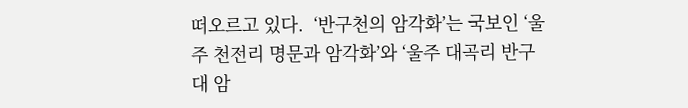떠오르고 있다.  ‘반구천의 암각화’는 국보인 ‘울주 천전리 명문과 암각화’와 ‘울주 대곡리 반구대 암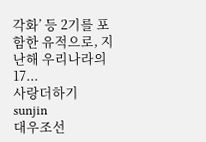각화’ 등 2기를 포함한 유적으로, 지난해 우리나라의 17...
사랑더하기
sunjin
대우조선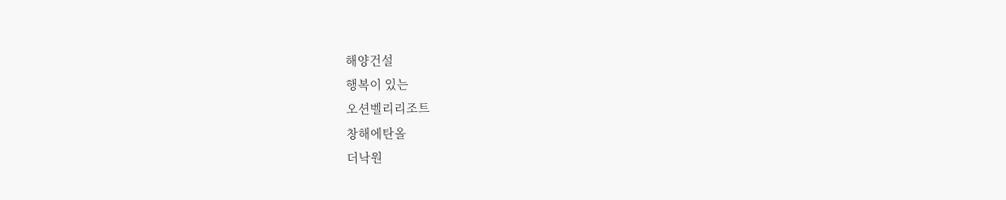해양건설
행복이 있는
오션벨리리조트
창해에탄올
더낙원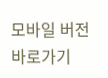모바일 버전 바로가기